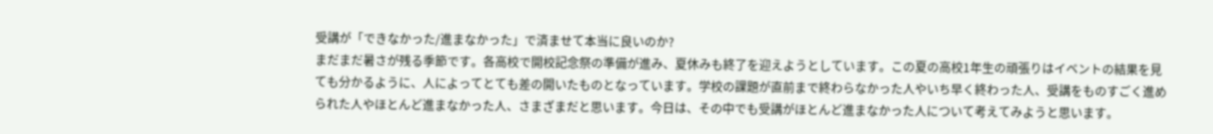受講が「できなかった/進まなかった」で済ませて本当に良いのか?
まだまだ暑さが残る季節です。各高校で開校記念祭の準備が進み、夏休みも終了を迎えようとしています。この夏の高校1年生の頑張りはイベントの結果を見ても分かるように、人によってとても差の開いたものとなっています。学校の課題が直前まで終わらなかった人やいち早く終わった人、受講をものすごく進められた人やほとんど進まなかった人、さまざまだと思います。今日は、その中でも受講がほとんど進まなかった人について考えてみようと思います。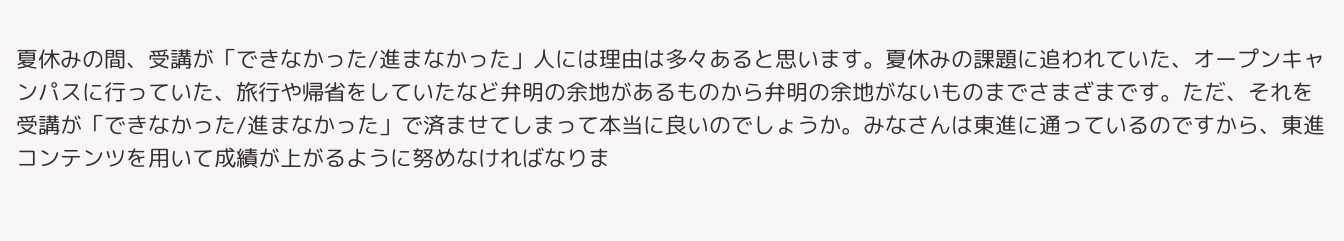夏休みの間、受講が「できなかった/進まなかった」人には理由は多々あると思います。夏休みの課題に追われていた、オープンキャンパスに行っていた、旅行や帰省をしていたなど弁明の余地があるものから弁明の余地がないものまでさまざまです。ただ、それを受講が「できなかった/進まなかった」で済ませてしまって本当に良いのでしょうか。みなさんは東進に通っているのですから、東進コンテンツを用いて成績が上がるように努めなければなりま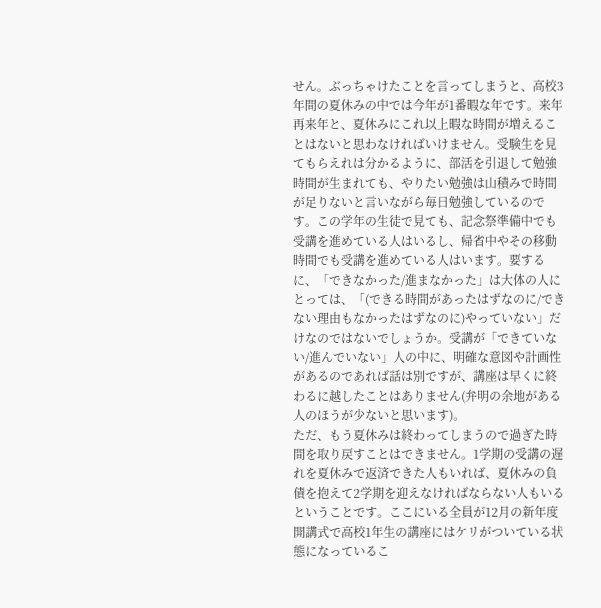せん。ぶっちゃけたことを言ってしまうと、高校3年間の夏休みの中では今年が1番暇な年です。来年再来年と、夏休みにこれ以上暇な時間が増えることはないと思わなければいけません。受験生を見てもらえれは分かるように、部活を引退して勉強時間が生まれても、やりたい勉強は山積みで時間が足りないと言いながら毎日勉強しているのです。この学年の生徒で見ても、記念祭準備中でも受講を進めている人はいるし、帰省中やその移動時間でも受講を進めている人はいます。要するに、「できなかった/進まなかった」は大体の人にとっては、「(できる時間があったはずなのに/できない理由もなかったはずなのに)やっていない」だけなのではないでしょうか。受講が「できていない/進んでいない」人の中に、明確な意図や計画性があるのであれば話は別ですが、講座は早くに終わるに越したことはありません(弁明の余地がある人のほうが少ないと思います)。
ただ、もう夏休みは終わってしまうので過ぎた時間を取り戻すことはできません。1学期の受講の遅れを夏休みで返済できた人もいれば、夏休みの負債を抱えて2学期を迎えなければならない人もいるということです。ここにいる全員が12月の新年度開講式で高校1年生の講座にはケリがついている状態になっているこ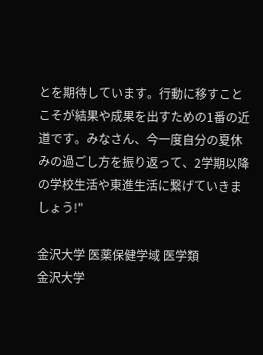とを期待しています。行動に移すことこそが結果や成果を出すための1番の近道です。みなさん、今一度自分の夏休みの過ごし方を振り返って、2学期以降の学校生活や東進生活に繋げていきましょう!"

金沢大学 医薬保健学域 医学類
金沢大学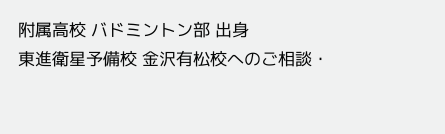附属高校 バドミントン部 出身
東進衛星予備校 金沢有松校へのご相談・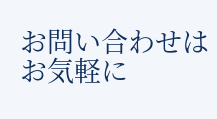お問い合わせはお気軽に